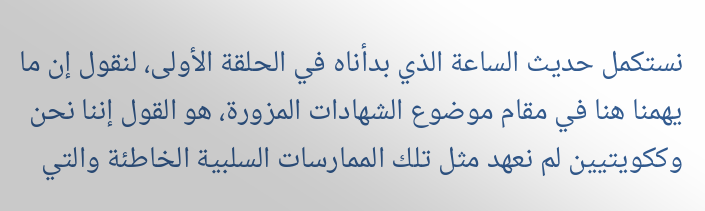نستكمل حديث الساعة الذي بدأناه في الحلقة الأولى، لنقول إن ما يهمنا هنا في مقام موضوع الشهادات المزورة، هو القول إننا نحن وككويتيين لم نعهد مثل تلك الممارسات السلبية الخاطئة والتي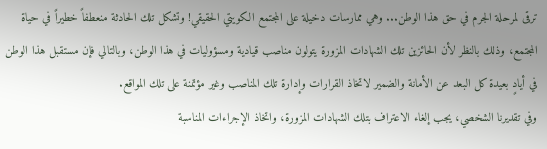ترقى لمرحلة الجرم في حق هذا الوطن... وهي ممارسات دخيلة على المجتمع الكويتي الحقيقي! وتشكل تلك الحادثة منعطفاً خطيراً في حياة المجتمع، وذلك بالنظر لأن الحائزين تلك الشهادات المزورة يتولون مناصب قيادية ومسؤوليات في هذا الوطن، وبالتالي فإن مستقبل هذا الوطن في أيادٍ بعيدة كل البعد عن الأمانة والضمير لاتخاذ القرارات وإدارة تلك المناصب وغير مؤتمنة على تلك المواقع.
وفي تقديرنا الشخصي، يجب إلغاء الاعتراف بتلك الشهادات المزورة، واتخاذ الإجراءات المناسبة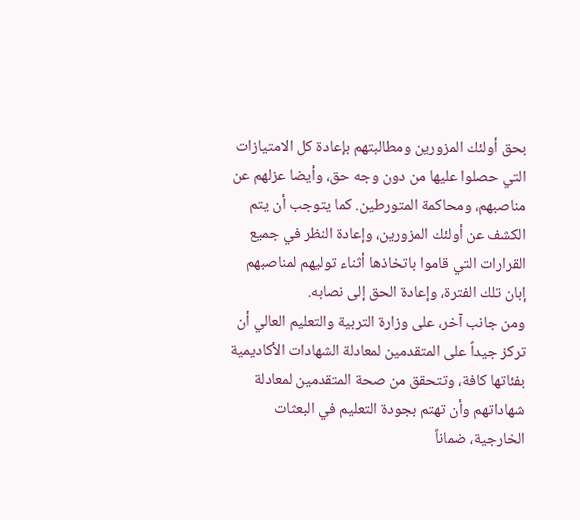بحق أولئك المزورين ومطالبتهم بإعادة كل الامتيازات التي حصلوا عليها من دون وجه حق، وأيضا عزلهم عن مناصبهم، ومحاكمة المتورطين. كما يتوجب أن يتم الكشف عن أولئك المزورين، وإعادة النظر في جميع القرارات التي قاموا باتخاذها أثناء توليهم لمناصبهم إبان تلك الفترة، وإعادة الحق إلى نصابه.
ومن جانب آخر، على وزارة التربية والتعليم العالي أن تركز جيداً على المتقدمين لمعادلة الشهادات الأكاديمية بفئاتها كافة، وتتحقق من صحة المتقدمين لمعادلة شهاداتهم وأن تهتم بجودة التعليم في البعثات الخارجية، ضماناً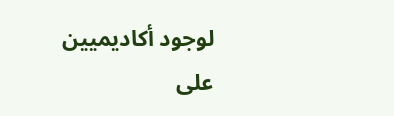لوجود أكاديميين على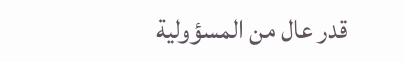قدر عال من المسؤولية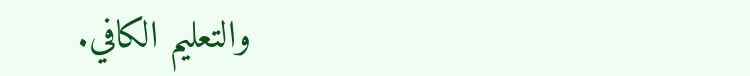والتعليم الكافي.